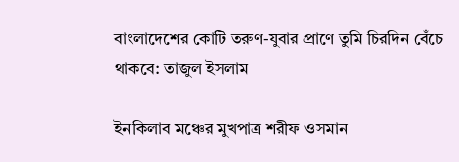বাংলাদেশের কোটি তরুণ-যুবার প্রাণে তুমি চিরদিন বেঁচে থাকবে: তাজুল ইসলাম

ইনকিলাব মঞ্চের মুখপাত্র শরীফ ওসমান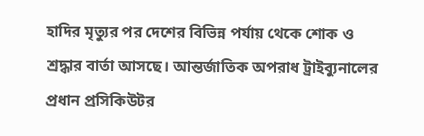হাদির মৃত্যুর পর দেশের বিভিন্ন পর্যায় থেকে শোক ও শ্রদ্ধার বার্তা আসছে। আন্তর্জাতিক অপরাধ ট্রাইব্যুনালের প্রধান প্রসিকিউটর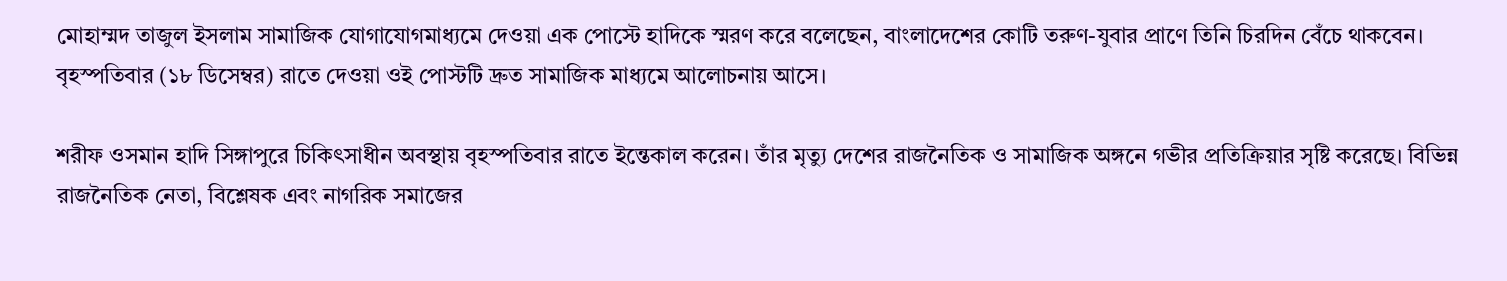মোহাম্মদ তাজুল ইসলাম সামাজিক যোগাযোগমাধ্যমে দেওয়া এক পোস্টে হাদিকে স্মরণ করে বলেছেন, বাংলাদেশের কোটি তরুণ-যুবার প্রাণে তিনি চিরদিন বেঁচে থাকবেন। বৃহস্পতিবার (১৮ ডিসেম্বর) রাতে দেওয়া ওই পোস্টটি দ্রুত সামাজিক মাধ্যমে আলোচনায় আসে।

শরীফ ওসমান হাদি সিঙ্গাপুরে চিকিৎসাধীন অবস্থায় বৃহস্পতিবার রাতে ইন্তেকাল করেন। তাঁর মৃত্যু দেশের রাজনৈতিক ও সামাজিক অঙ্গনে গভীর প্রতিক্রিয়ার সৃষ্টি করেছে। বিভিন্ন রাজনৈতিক নেতা, বিশ্লেষক এবং নাগরিক সমাজের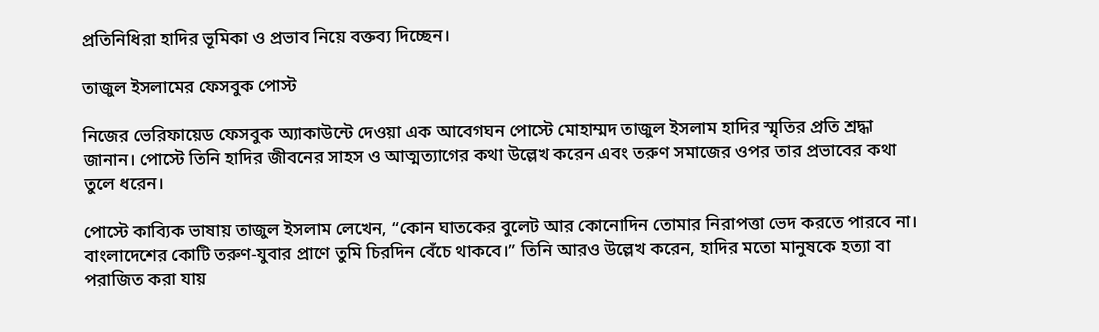প্রতিনিধিরা হাদির ভূমিকা ও প্রভাব নিয়ে বক্তব্য দিচ্ছেন।

তাজুল ইসলামের ফেসবুক পোস্ট

নিজের ভেরিফায়েড ফেসবুক অ্যাকাউন্টে দেওয়া এক আবেগঘন পোস্টে মোহাম্মদ তাজুল ইসলাম হাদির স্মৃতির প্রতি শ্রদ্ধা জানান। পোস্টে তিনি হাদির জীবনের সাহস ও আত্মত্যাগের কথা উল্লেখ করেন এবং তরুণ সমাজের ওপর তার প্রভাবের কথা তুলে ধরেন।

পোস্টে কাব্যিক ভাষায় তাজুল ইসলাম লেখেন, “কোন ঘাতকের বুলেট আর কোনোদিন তোমার নিরাপত্তা ভেদ করতে পারবে না। বাংলাদেশের কোটি তরুণ-যুবার প্রাণে তুমি চিরদিন বেঁচে থাকবে।” তিনি আরও উল্লেখ করেন, হাদির মতো মানুষকে হত্যা বা পরাজিত করা যায়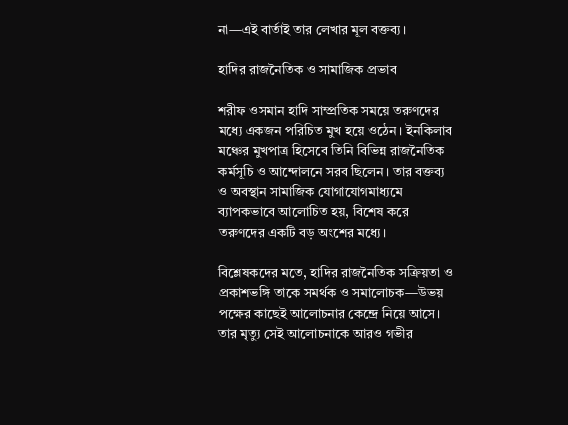না—এই বার্তাই তার লেখার মূল বক্তব্য।

হাদির রাজনৈতিক ও সামাজিক প্রভাব

শরীফ ওসমান হাদি সাম্প্রতিক সময়ে তরুণদের মধ্যে একজন পরিচিত মুখ হয়ে ওঠেন। ইনকিলাব মঞ্চের মুখপাত্র হিসেবে তিনি বিভিন্ন রাজনৈতিক কর্মসূচি ও আন্দোলনে সরব ছিলেন। তার বক্তব্য ও অবস্থান সামাজিক যোগাযোগমাধ্যমে ব্যাপকভাবে আলোচিত হয়, বিশেষ করে তরুণদের একটি বড় অংশের মধ্যে।

বিশ্লেষকদের মতে, হাদির রাজনৈতিক সক্রিয়তা ও প্রকাশভঙ্গি তাকে সমর্থক ও সমালোচক—উভয় পক্ষের কাছেই আলোচনার কেন্দ্রে নিয়ে আসে। তার মৃত্যু সেই আলোচনাকে আরও গভীর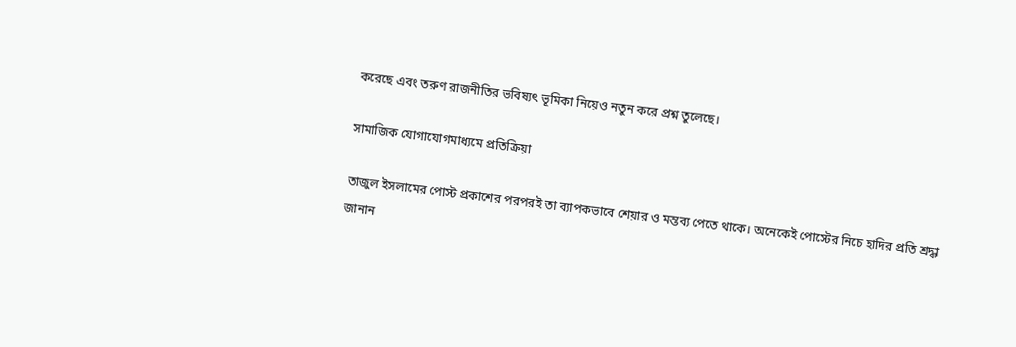করেছে এবং তরুণ রাজনীতির ভবিষ্যৎ ভূমিকা নিয়েও নতুন করে প্রশ্ন তুলেছে।

সামাজিক যোগাযোগমাধ্যমে প্রতিক্রিয়া

তাজুল ইসলামের পোস্ট প্রকাশের পরপরই তা ব্যাপকভাবে শেয়ার ও মন্তব্য পেতে থাকে। অনেকেই পোস্টের নিচে হাদির প্রতি শ্রদ্ধা জানান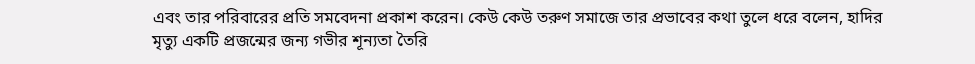এবং তার পরিবারের প্রতি সমবেদনা প্রকাশ করেন। কেউ কেউ তরুণ সমাজে তার প্রভাবের কথা তুলে ধরে বলেন, হাদির মৃত্যু একটি প্রজন্মের জন্য গভীর শূন্যতা তৈরি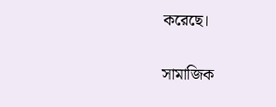করেছে।

সামাজিক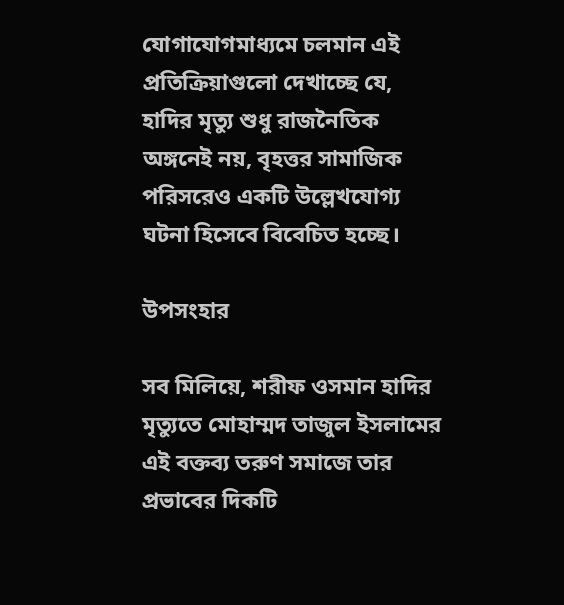যোগাযোগমাধ্যমে চলমান এই প্রতিক্রিয়াগুলো দেখাচ্ছে যে, হাদির মৃত্যু শুধু রাজনৈতিক অঙ্গনেই নয়, বৃহত্তর সামাজিক পরিসরেও একটি উল্লেখযোগ্য ঘটনা হিসেবে বিবেচিত হচ্ছে।

উপসংহার

সব মিলিয়ে, শরীফ ওসমান হাদির মৃত্যুতে মোহাম্মদ তাজুল ইসলামের এই বক্তব্য তরুণ সমাজে তার প্রভাবের দিকটি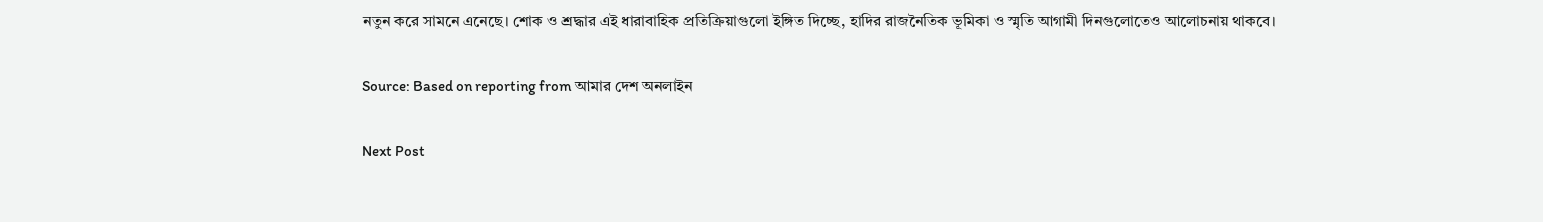নতুন করে সামনে এনেছে। শোক ও শ্রদ্ধার এই ধারাবাহিক প্রতিক্রিয়াগুলো ইঙ্গিত দিচ্ছে, হাদির রাজনৈতিক ভূমিকা ও স্মৃতি আগামী দিনগুলোতেও আলোচনায় থাকবে।

Source: Based on reporting from আমার দেশ অনলাইন

Next Post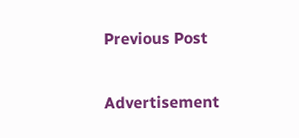Previous Post

Advertisement